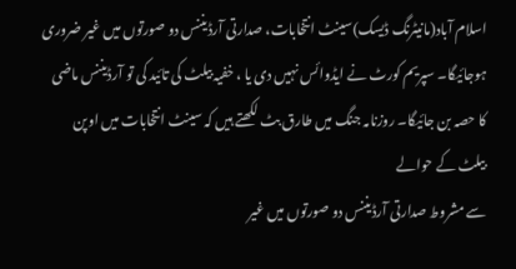اسلام آباد(مانیٹرنگ ڈیسک)سینٹ انتخابات، صدارتی آرڈیننس دو صورتوں میں غیر ضروری ہوجائیگا۔ سپریم کورٹ نے ایڈوائس نہیں دی یا ، خفیہ بیلٹ کی تائید کی تو آرڈیننس ماضی کا حصہ بن جائیگا۔ روزنامہ جنگ میں طارق بٹ لکھتے ہیں کہ سینٹ انتخابات میں اوپن بیلٹ کے حوالے
سے مشروط صدارتی آرڈیننس دو صورتوں میں غیر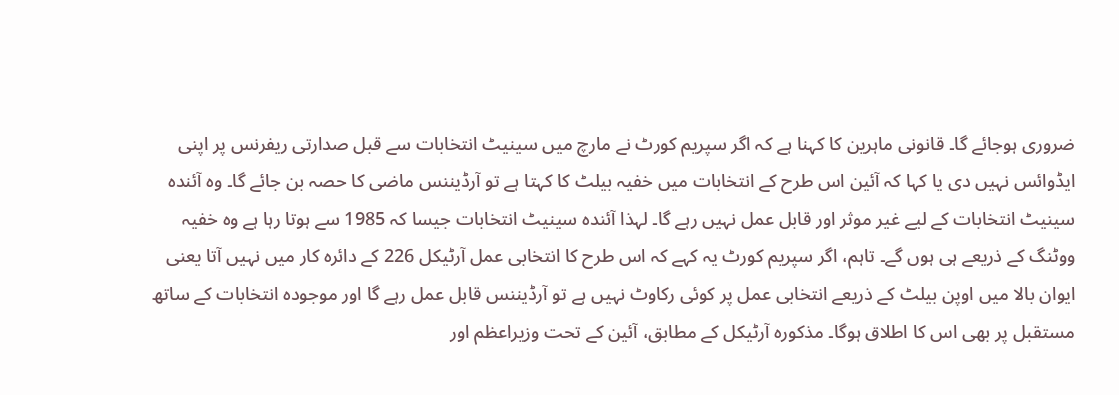ضروری ہوجائے گا۔ قانونی ماہرین کا کہنا ہے کہ اگر سپریم کورٹ نے مارچ میں سینیٹ انتخابات سے قبل صدارتی ریفرنس پر اپنی ایڈوائس نہیں دی یا کہا کہ آئین اس طرح کے انتخابات میں خفیہ بیلٹ کا کہتا ہے تو آرڈیننس ماضی کا حصہ بن جائے گا۔ وہ آئندہ سینیٹ انتخابات کے لیے غیر موثر اور قابل عمل نہیں رہے گا۔ لہذا آئندہ سینیٹ انتخابات جیسا کہ 1985 سے ہوتا رہا ہے وہ خفیہ ووٹنگ کے ذریعے ہی ہوں گے۔ تاہم، اگر سپریم کورٹ یہ کہے کہ اس طرح کا انتخابی عمل آرٹیکل 226 کے دائرہ کار میں نہیں آتا یعنی ایوان بالا میں اوپن بیلٹ کے ذریعے انتخابی عمل پر کوئی رکاوٹ نہیں ہے تو آرڈیننس قابل عمل رہے گا اور موجودہ انتخابات کے ساتھ مستقبل پر بھی اس کا اطلاق ہوگا۔ مذکورہ آرٹیکل کے مطابق، آئین کے تحت وزیراعظم اور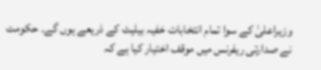وزیراعلیٰ کے سوا تمام انتخابات خفیہ بیلیٹ کے ذریعے ہوں گے۔ حکومت نے صدارتی ریفرنس میں موقف اختیار کیا ہے کہ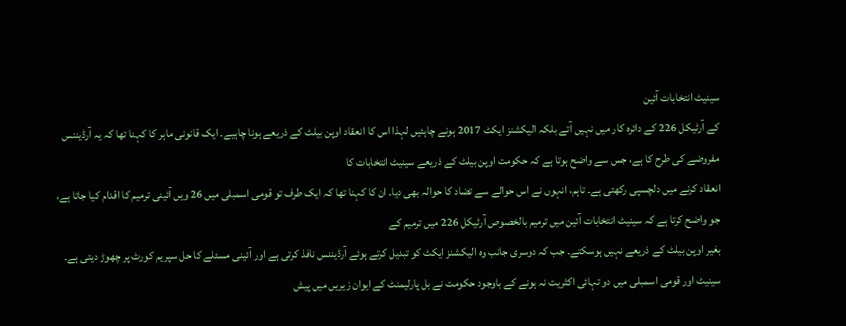سینیٹ انتخابات آئین
کے آرٹیکل 226 کے دائرہ کار میں نہیں آتے بلکہ الیکشنز ایکٹ 2017 ہونے چاہئیں لہذا اس کا انعقاد اوپن بیلٹ کے ذریعے ہونا چاہیے۔ ایک قانونی ماہر کا کہنا تھا کہ یہ آرڈیننس مفروضے کی طرح کا ہے، جس سے واضح ہوتا ہے کہ حکومت اوپن بیلٹ کے ذریعے سینیٹ انتخابات کا
انعقاد کرنے میں دلچسپی رکھتی ہے۔ تاہم، انہوں نے اس حوالے سے تضاد کا حوالہ بھی دیا۔ ان کا کہنا تھا کہ ایک طرف تو قومی اسمبلی میں 26 ویں آئینی ترمیم کا اقدام کیا جاتا ہے، جو واضح کرتا ہے کہ سینیٹ انتخابات آئین میں ترمیم بالخصوص آرٹیکل 226 میں ترمیم کے
بغیر اوپن بیلٹ کے ذریعے نہیں ہوسکتے۔ جب کہ دوسری جانب وہ الیکشنز ایکٹ کو تبدیل کرتے ہوئے آرڈیننس نافذ کرتی ہے اور آئینی مسئلے کا حل سپریم کورٹ پر چھوڑ دیتی ہے۔ سینیٹ اور قومی اسمبلی میں دو تہائی اکثریت نہ ہونے کے باوجود حکومت نے بل پارلیمنٹ کے ایوان زیریں میں پیش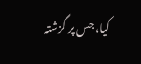کیا، جس پر گزشتہ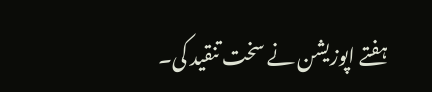ہفتے اپوزیشن نے سخت تنقید کی۔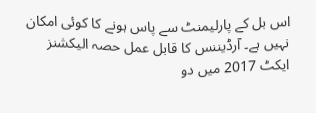اس بل کے پارلیمنٹ سے پاس ہونے کا کوئی امکان نہیں ہے۔ آرڈیننس کا قابل عمل حصہ الیکشنز ایکٹ 2017 میں دو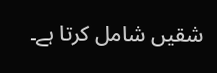شقیں شامل کرتا ہے۔